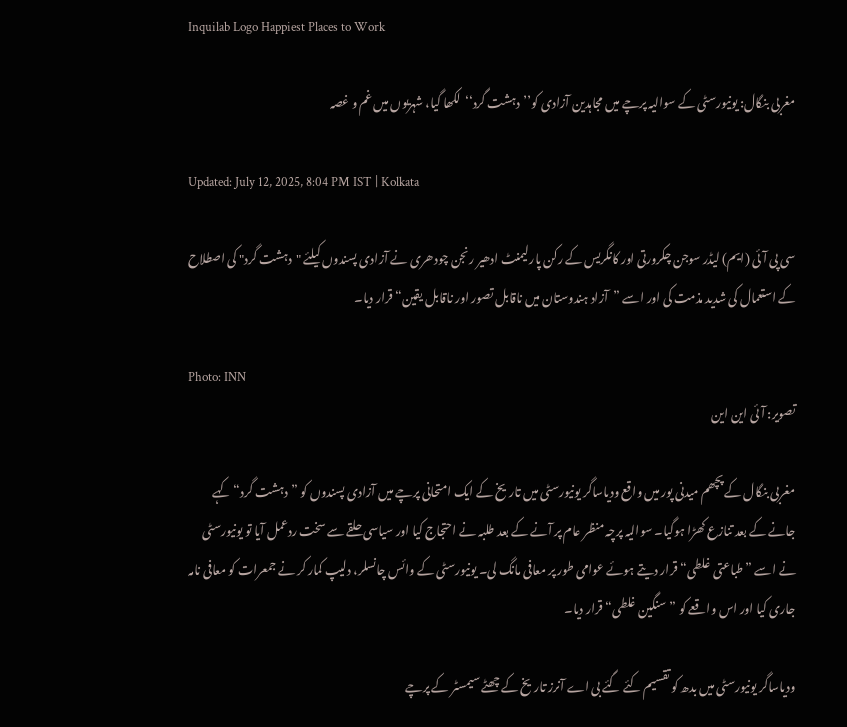Inquilab Logo Happiest Places to Work

مغربی بنگال: یونیورسٹی کے سوالیہ پرچے میں مجاہدین آزادی کو’’دہشت گرد‘‘لکھا گیا، شہریوں میں غم و غصہ

Updated: July 12, 2025, 8:04 PM IST | Kolkata

سی پی آئی (ایم) لیڈر سوجن چکرورتی اور کانگریس کے رکن پارلیمنٹ ادھیر رنجن چودھری نے آزادی پسندوں کیلئے "دہشت گرد" کی اصطلاح کے استعمال کی شدید مذمت کی اور اسے ”آزاد ہندوستان میں ناقابل تصور اور ناقابل یقین“ قرار دیا۔

Photo: INN
تصویر: آئی این این

مغربی بنگال کے پچھم میدنی پور میں واقع ودیاساگر یونیورسٹی میں تاریخ کے ایک امتحانی پرچے میں آزادی پسندوں کو ”دہشت گرد“ کہے جانے کے بعد تنازع کھڑا ہوگیا۔ سوالیہ پرچہ منظر عام پر آنے کے بعد طلبہ نے احتجاج کیا اور سیاسی حلقے سے سخت ردعمل آیا تو یونیورسٹی نے اسے ”طباعتی غلطی“ قرار دیتے ہوئے عوامی طور پر معافی مانگ لی۔ یونیورسٹی کے وائس چانسلر، دلیپ کمار کر نے جمعرات کو معافی نامہ جاری کیا اور اس واقعے کو ”سنگین غلطی“ قرار دیا۔

ودیاساگر یونیورسٹی میں بدھ کو تقسیم کئے گئے بی اے آنرز تاریخ کے چھٹے سیمسٹر کے پرچے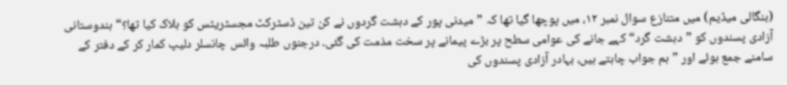(بنگالی میڈیم) میں متنازع سوال نمبر ۱۲، میں پوچھا گیا تھا کہ ”میدنی پور کے دہشت گردوں نے کن تین ڈسٹرکٹ مجسٹریٹس کو ہلاک کیا تھا؟“ ہندوستانی آزادی پسندوں کو ”دہشت گرد“ کہے جانے کی عوامی سطح پر بڑے پیمانے پر سخت مذمت کی گئی۔ درجنوں طلبہ وائس چانسلر دلیپ کمار کر کے دفتر کے سامنے جمع ہوئے اور ”ہم جواب چاہتے ہیں، بہادر آزادی پسندوں کی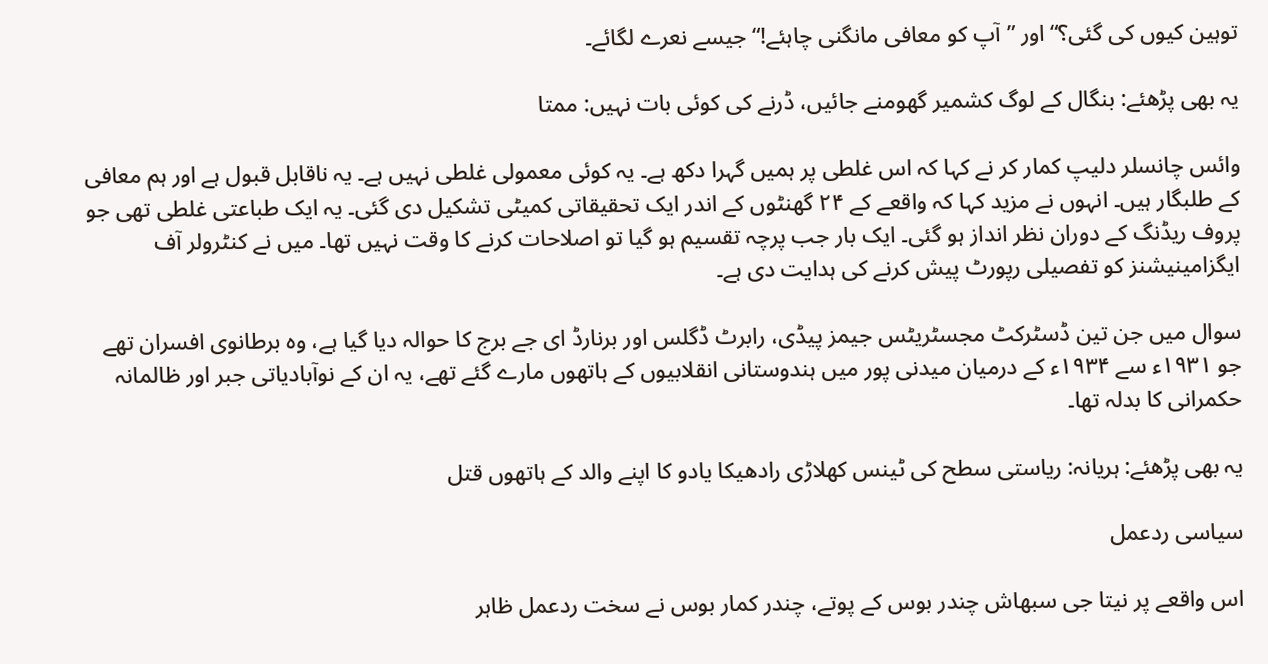توہین کیوں کی گئی؟“ اور ”آپ کو معافی مانگنی چاہئے!“ جیسے نعرے لگائے۔

یہ بھی پڑھئے: بنگال کے لوگ کشمیر گھومنے جائیں، ڈرنے کی کوئی بات نہیں: ممتا

وائس چانسلر دلیپ کمار کر نے کہا کہ اس غلطی پر ہمیں گہرا دکھ ہے۔ یہ کوئی معمولی غلطی نہیں ہے۔ یہ ناقابل قبول ہے اور ہم معافی کے طلبگار ہیں۔ انہوں نے مزید کہا کہ واقعے کے ۲۴ گھنٹوں کے اندر ایک تحقیقاتی کمیٹی تشکیل دی گئی۔ یہ ایک طباعتی غلطی تھی جو پروف ریڈنگ کے دوران نظر انداز ہو گئی۔ ایک بار جب پرچہ تقسیم ہو گیا تو اصلاحات کرنے کا وقت نہیں تھا۔ میں نے کنٹرولر آف ایگزامینیشنز کو تفصیلی رپورٹ پیش کرنے کی ہدایت دی ہے۔

سوال میں جن تین ڈسٹرکٹ مجسٹریٹس جیمز پیڈی، رابرٹ ڈگلس اور برنارڈ ای جے برج کا حوالہ دیا گیا ہے، وہ برطانوی افسران تھے جو ۱۹۳۱ء سے ۱۹۳۴ء کے درمیان میدنی پور میں ہندوستانی انقلابیوں کے ہاتھوں مارے گئے تھے، یہ ان کے نوآبادیاتی جبر اور ظالمانہ حکمرانی کا بدلہ تھا۔

یہ بھی پڑھئے: ہریانہ: ریاستی سطح کی ٹینس کھلاڑی رادھیکا یادو کا اپنے والد کے ہاتھوں قتل

سیاسی ردعمل

اس واقعے پر نیتا جی سبھاش چندر بوس کے پوتے، چندر کمار بوس نے سخت ردعمل ظاہر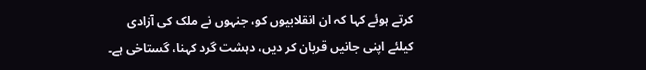کرتے ہوئے کہا کہ ان انقلابیوں کو، جنہوں نے ملک کی آزادی کیلئے اپنی جانیں قربان کر دیں، دہشت گرد کہنا، گستاخی ہے۔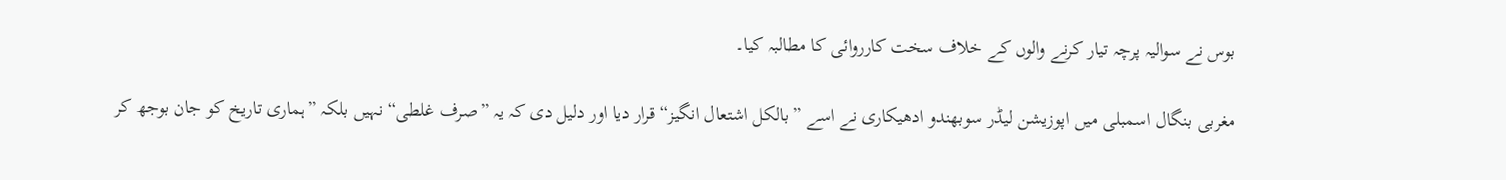بوس نے سوالیہ پرچہ تیار کرنے والوں کے خلاف سخت کارروائی کا مطالبہ کیا۔

مغربی بنگال اسمبلی میں اپوزیشن لیڈر سوبھندو ادھیکاری نے اسے ”بالکل اشتعال انگیز“ قرار دیا اور دلیل دی کہ یہ ”صرف غلطی“ نہیں بلکہ ”ہماری تاریخ کو جان بوجھ کر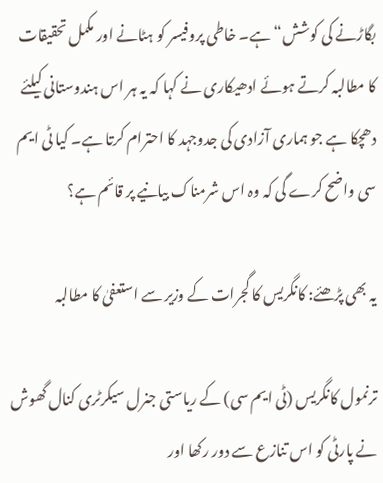بگاڑنے کی کوشش“ ہے۔ خاطی پروفیسر کو ہٹانے اور مکمل تحقیقات کا مطالبہ کرتے ہوئے ادھیکاری نے کہا کہ یہ ہر اس ہندوستانی کیلئے دھچکا ہے جو ہماری آزادی کی جدوجہد کا احترام کرتا ہے۔ کیا ٹی ایم سی واضح کرے گی کہ وہ اس شرمناک بیانیے پر قائم ہے؟

یہ بھی پڑھئے: کانگریس کا گجرات کے وزیر سے استعفیٰ کا مطالبہ

ترنمول کانگریس (ٹی ایم سی) کے ریاستی جنرل سیکرٹری کنال گھوش نے پارٹی کو اس تنازع سے دور رکھا اور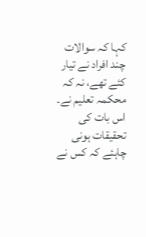کہا کہ سوالات چند افراد نے تیار کئے تھے، نہ کہ محکمہ تعلیم نے۔ اس بات کی تحقیقات ہونی چاہئے کہ کس نے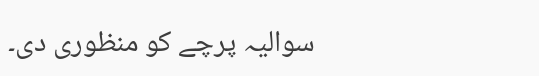سوالیہ پرچے کو منظوری دی۔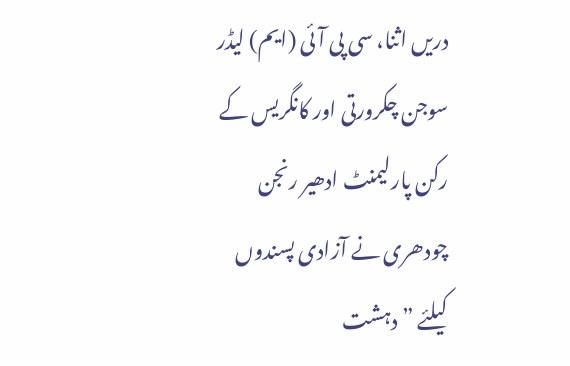دریں اثنا، سی پی آئی (ایم) لیڈر سوجن چکرورتی اور کانگریس کے رکن پارلیمنٹ ادھیر رنجن چودھری نے آزادی پسندوں کیلئے ”دہشت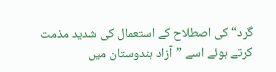گرد“ کی اصطلاح کے استعمال کی شدید مذمت کرتے ہوئے اسے ”آزاد ہندوستان میں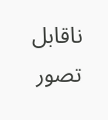ناقابل تصور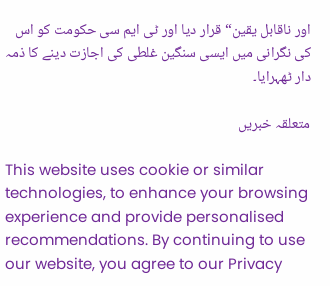اور ناقابل یقین“ قرار دیا اور ٹی ایم سی حکومت کو اس کی نگرانی میں ایسی سنگین غلطی کی اجازت دینے کا ذمہ دار ٹھہرایا۔

متعلقہ خبریں

This website uses cookie or similar technologies, to enhance your browsing experience and provide personalised recommendations. By continuing to use our website, you agree to our Privacy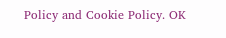Policy and Cookie Policy. OK